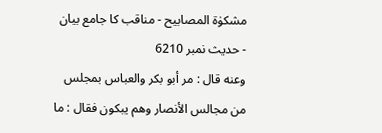مشکوٰۃ المصابیح - مناقب کا جامع بیان - حدیث نمبر 6210
وعنه قال : مر أبو بكر والعباس بمجلس من مجالس الأنصار وهم يبكون فقال : ما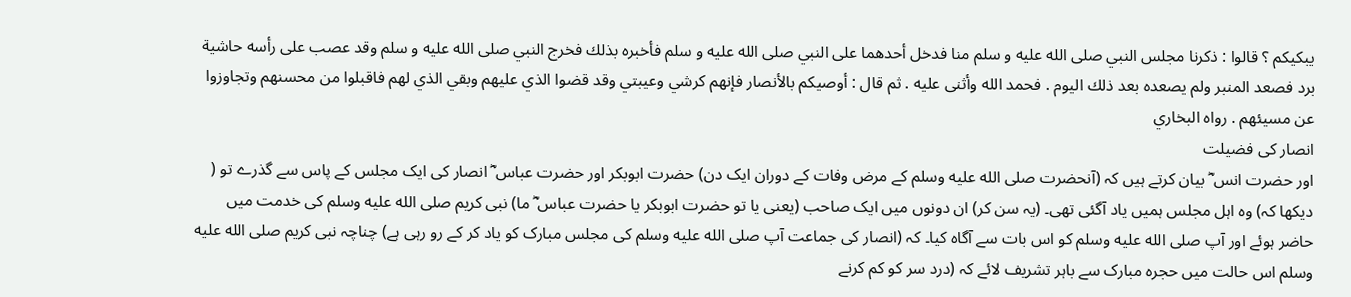يبكيكم ؟ قالوا : ذكرنا مجلس النبي صلى الله عليه و سلم منا فدخل أحدهما على النبي صلى الله عليه و سلم فأخبره بذلك فخرج النبي صلى الله عليه و سلم وقد عصب على رأسه حاشية برد فصعد المنبر ولم يصعده بعد ذلك اليوم . فحمد الله وأثنى عليه . ثم قال : أوصيكم بالأنصار فإنهم كرشي وعيبتي وقد قضوا الذي عليهم وبقي الذي لهم فاقبلوا من محسنهم وتجاوزوا عن مسيئهم . رواه البخاري
انصار کی فضیلت
اور حضرت انس ؓ بیان کرتے ہیں کہ (آنحضرت صلى الله عليه وسلم کے مرض وفات کے دوران ایک دن) حضرت ابوبکر اور حضرت عباس ؓ انصار کی ایک مجلس کے پاس سے گذرے تو ( دیکھا کہ) وہ اہل مجلس ہمیں یاد آگئی تھی۔ (یہ سن کر) ان دونوں میں ایک صاحب (یعنی یا تو حضرت ابوبکر یا حضرت عباس ؓ ما) نبی کریم صلى الله عليه وسلم کی خدمت میں حاضر ہوئے اور آپ صلى الله عليه وسلم کو اس بات سے آگاہ کیا۔ کہ (انصار کی جماعت آپ صلى الله عليه وسلم کی مجلس مبارک کو یاد کر کے رو رہی ہے) چناچہ نبی کریم صلى الله عليه وسلم اس حالت میں حجرہ مبارک سے باہر تشریف لائے کہ (درد سر کو کم کرنے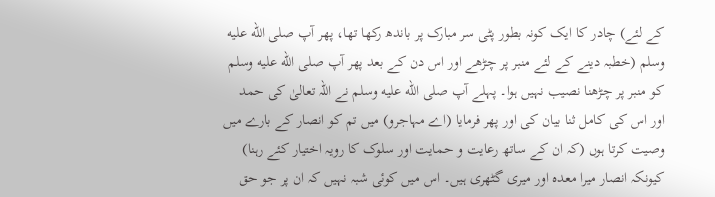کے لئے) چادر کا ایک کونہ بطور پٹی سر مبارک پر باندھ رکھا تھا، پھر آپ صلى الله عليه وسلم (خطبہ دینے کے لئے منبر پر چڑھے اور اس دن کے بعد پھر آپ صلى الله عليه وسلم کو منبر پر چڑھنا نصیب نہیں ہوا۔ پہلے آپ صلى الله عليه وسلم نے اللہ تعالیٰ کی حمد اور اس کی کامل ثنا بیان کی اور پھر فرمایا (اے مہاجرو) میں تم کو انصار کے بارے میں وصیت کرتا ہوں (کہ ان کے ساتھ رعایت و حمایت اور سلوک کا رویہ اختیار کئے رہنا) کیونکہ انصار میرا معدہ اور میری گٹھری ہیں۔ اس میں کوئی شبہ نہیں کہ ان پر جو حق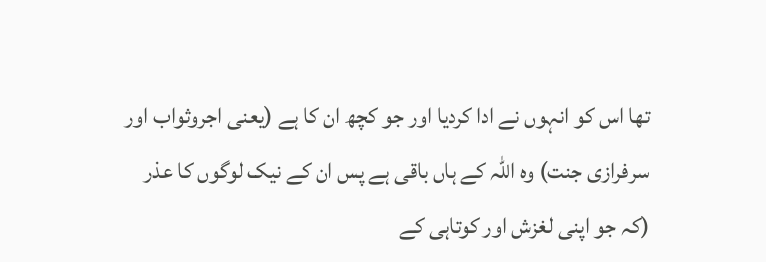تھا اس کو انہوں نے ادا کردیا اور جو کچھ ان کا ہے (یعنی اجروثواب اور سرفرازی جنت) وہ اللہ کے ہاں باقی ہے پس ان کے نیک لوگوں کا عذر (کہ جو اپنی لغزش اور کوتاہی کے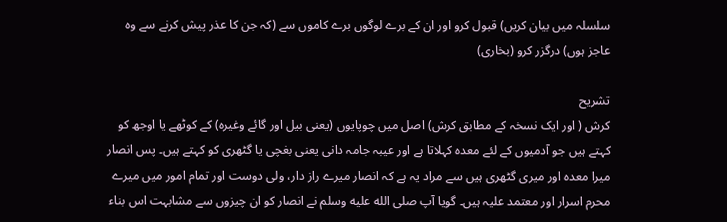سلسلہ میں بیان کریں) قبول کرو اور ان کے برے لوگوں برے کاموں سے (کہ جن کا عذر پیش کرنے سے وہ عاجز ہوں) درگزر کرو (بخاری)

تشریح
کرش ( اور ایک نسخہ کے مطابق کرش) اصل میں چوپایوں (یعنی بیل اور گائے وغیرہ) کے کوٹھے یا اوجھ کو کہتے ہیں جو آدمیوں کے لئے معدہ کہلاتا ہے اور عیبہ جامہ دانی یعنی بغچی یا گٹھری کو کہتے ہیں۔ پس انصار میرا معدہ اور میری گٹھری ہیں سے مراد یہ ہے کہ انصار میرے راز دار، ولی دوست اور تمام امور میں میرے محرم اسرار اور معتمد علیہ ہیں۔ گویا آپ صلى الله عليه وسلم نے انصار کو ان چیزوں سے مشابہت اس بناء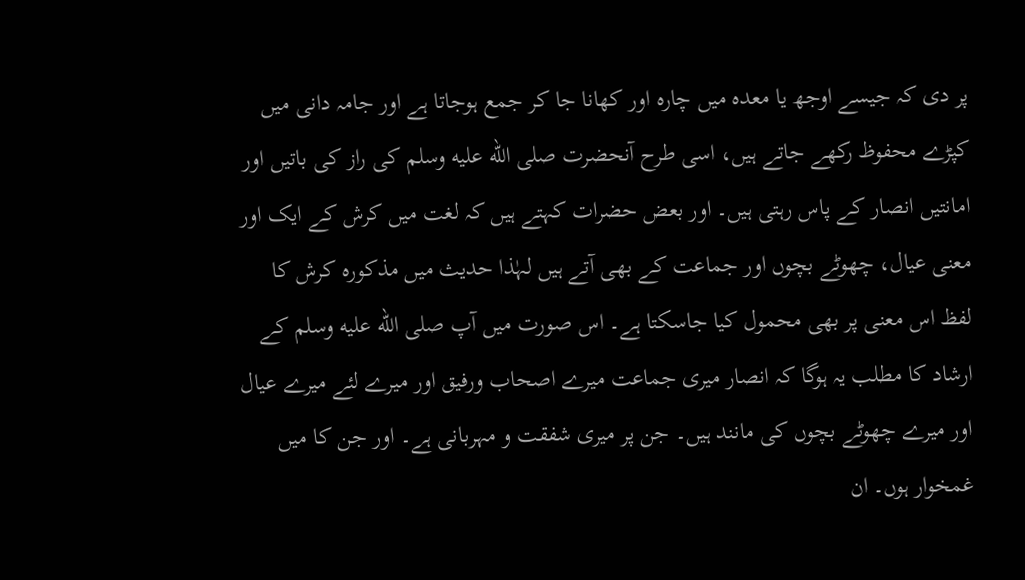پر دی کہ جیسے اوجھ یا معدہ میں چارہ اور کھانا جا کر جمع ہوجاتا ہے اور جامہ دانی میں کپڑے محفوظ رکھے جاتے ہیں، اسی طرح آنحضرت صلى الله عليه وسلم کی راز کی باتیں اور امانتیں انصار کے پاس رہتی ہیں۔ اور بعض حضرات کہتے ہیں کہ لغت میں کرش کے ایک اور معنی عیال، چھوٹے بچوں اور جماعت کے بھی آتے ہیں لہٰذا حدیث میں مذکورہ کرش کا لفظ اس معنی پر بھی محمول کیا جاسکتا ہے۔ اس صورت میں آپ صلى الله عليه وسلم کے ارشاد کا مطلب یہ ہوگا کہ انصار میری جماعت میرے اصحاب ورفیق اور میرے لئے میرے عیال اور میرے چھوٹے بچوں کی مانند ہیں۔ جن پر میری شفقت و مہربانی ہے۔ اور جن کا میں غمخوار ہوں۔ ان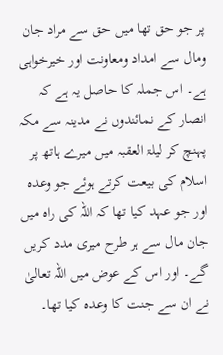پر جو حق تھا میں حق سے مراد جان ومال سے امداد ومعاونت اور خیرخواہی ہے۔ اس جملہ کا حاصل یہ ہے کہ انصار کے نمائندوں نے مدینہ سے مکہ پہنچ کر لیلۃ العقبہ میں میرے ہاتھ پر اسلام کی بیعت کرتے ہوئے جو وعدہ اور جو عہد کیا تھا کہ اللہ کی راہ میں جان مال سے ہر طرح میری مدد کریں گے۔ اور اس کے عوض میں اللہ تعالیٰ نے ان سے جنت کا وعدہ کیا تھا۔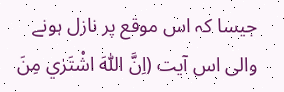جیسا کہ اس موقع پر نازل ہونے والی اس آیت (اِنَّ اللّٰهَ اشْتَرٰي مِنَ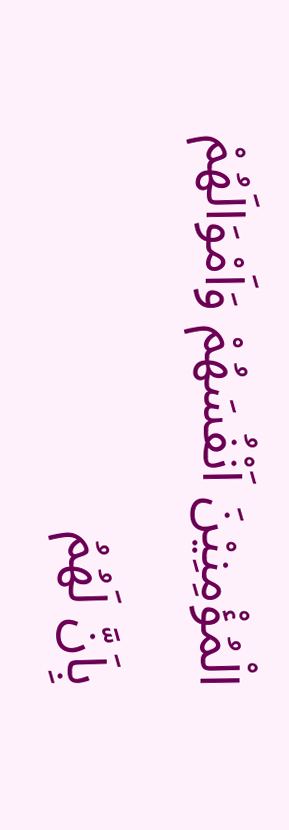الْمُؤْمِنِيْنَ اَنْفُسَھُمْ وَاَمْوَالَھُمْ بِاَنَّ لَھُمُ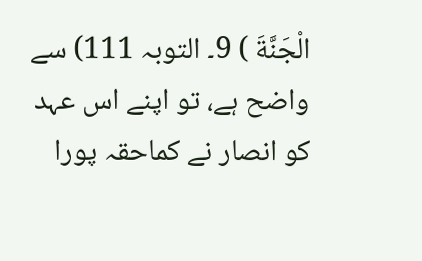الْجَنَّةَ ) 9۔ التوبہ 111) سے واضح ہے، تو اپنے اس عہد کو انصار نے کماحقہ پورا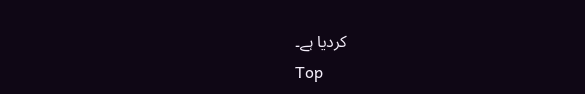کردیا ہے۔
Top